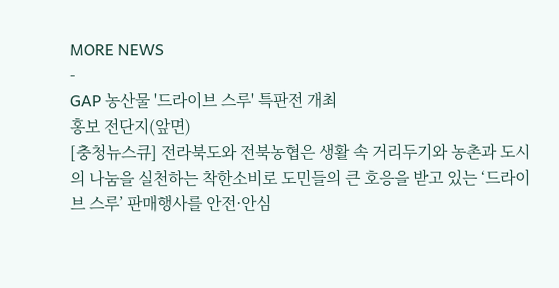MORE NEWS
-
GAP 농산물 '드라이브 스루' 특판전 개최
홍보 전단지(앞면)
[충청뉴스큐] 전라북도와 전북농협은 생활 속 거리두기와 농촌과 도시의 나눔을 실천하는 착한소비로 도민들의 큰 호응을 받고 있는 ‘드라이브 스루’ 판매행사를 안전·안심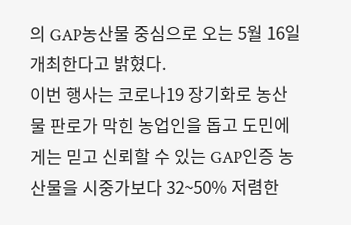의 GAP농산물 중심으로 오는 5월 16일 개최한다고 밝혔다.
이번 행사는 코로나19 장기화로 농산물 판로가 막힌 농업인을 돕고 도민에게는 믿고 신뢰할 수 있는 GAP인증 농산물을 시중가보다 32~50% 저렴한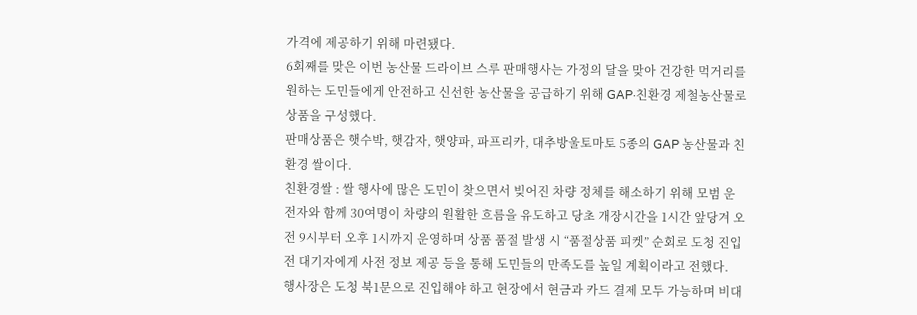가격에 제공하기 위해 마련됐다.
6회째를 맞은 이번 농산물 드라이브 스루 판매행사는 가정의 달을 맞아 건강한 먹거리를 원하는 도민들에게 안전하고 신선한 농산물을 공급하기 위해 GAP·친환경 제철농산물로 상품을 구성했다.
판매상품은 햇수박, 햇감자, 햇양파, 파프리카, 대추방울토마토 5종의 GAP 농산물과 친환경 쌀이다.
친환경쌀 : 쌀 행사에 많은 도민이 찾으면서 빚어진 차량 정체를 해소하기 위해 모범 운전자와 함께 30여명이 차량의 원활한 흐름을 유도하고 당초 개장시간을 1시간 앞당겨 오전 9시부터 오후 1시까지 운영하며 상품 품절 발생 시 “품절상품 피켓” 순회로 도청 진입 전 대기자에게 사전 정보 제공 등을 통해 도민들의 만족도를 높일 계획이라고 전했다.
행사장은 도청 북1문으로 진입해야 하고 현장에서 현금과 카드 결제 모두 가능하며 비대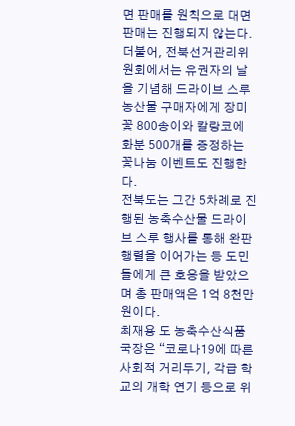면 판매를 원칙으로 대면판매는 진행되지 않는다.
더불어, 전북선거관리위원회에서는 유권자의 날을 기념해 드라이브 스루 농산물 구매자에게 장미꽃 800송이와 칼랑코에 화분 500개를 증정하는 꽃나눔 이벤트도 진행한다.
전북도는 그간 5차례로 진행된 농축수산물 드라이브 스루 행사를 통해 완판 행렬을 이어가는 등 도민들에게 큰 호응을 받았으며 총 판매액은 1억 8천만원이다.
최재용 도 농축수산식품국장은 “코로나19에 따른 사회적 거리두기, 각급 학교의 개학 연기 등으로 위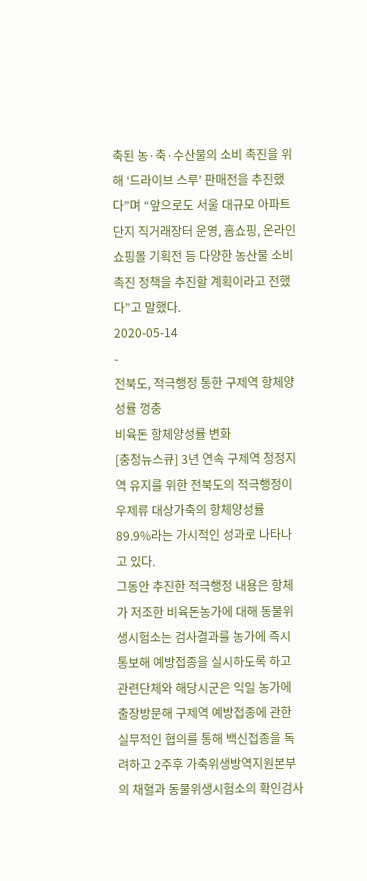축된 농·축·수산물의 소비 촉진을 위해 ‘드라이브 스루’ 판매전을 추진했다”며 “앞으로도 서울 대규모 아파트 단지 직거래장터 운영, 홈쇼핑, 온라인 쇼핑몰 기획전 등 다양한 농산물 소비촉진 정책을 추진할 계획이라고 전했다”고 말했다.
2020-05-14
-
전북도, 적극행정 통한 구제역 항체양성률 껑충
비육돈 항체양성률 변화
[충청뉴스큐] 3년 연속 구제역 청정지역 유지를 위한 전북도의 적극행정이 우제류 대상가축의 항체양성률 89.9%라는 가시적인 성과로 나타나고 있다.
그동안 추진한 적극행정 내용은 항체가 저조한 비육돈농가에 대해 동물위생시험소는 검사결과를 농가에 즉시 통보해 예방접종을 실시하도록 하고 관련단체와 해당시군은 익일 농가에 출장방문해 구제역 예방접종에 관한 실무적인 협의를 통해 백신접종을 독려하고 2주후 가축위생방역지원본부의 채혈과 동물위생시험소의 확인검사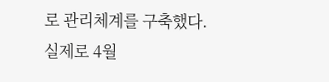로 관리체계를 구축했다.
실제로 4월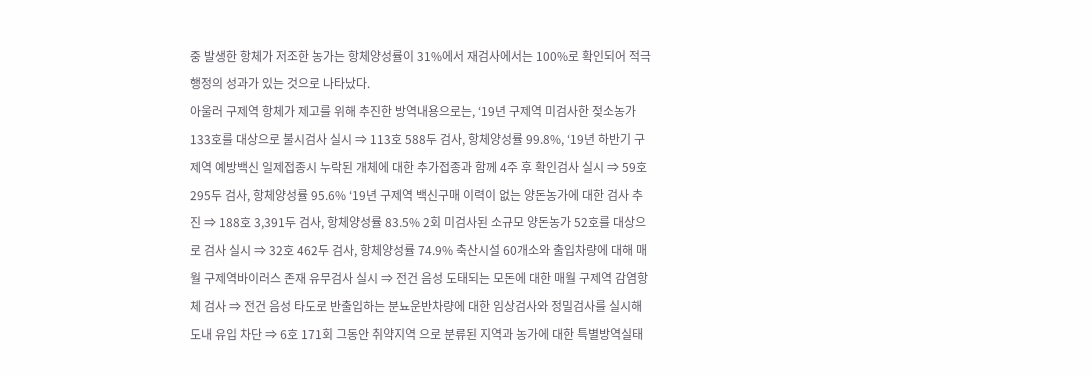중 발생한 항체가 저조한 농가는 항체양성률이 31%에서 재검사에서는 100%로 확인되어 적극행정의 성과가 있는 것으로 나타났다.
아울러 구제역 항체가 제고를 위해 추진한 방역내용으로는, ‘19년 구제역 미검사한 젖소농가 133호를 대상으로 불시검사 실시 ⇒ 113호 588두 검사, 항체양성률 99.8%, ‘19년 하반기 구제역 예방백신 일제접종시 누락된 개체에 대한 추가접종과 함께 4주 후 확인검사 실시 ⇒ 59호 295두 검사, 항체양성률 95.6% ‘19년 구제역 백신구매 이력이 없는 양돈농가에 대한 검사 추진 ⇒ 188호 3,391두 검사, 항체양성률 83.5% 2회 미검사된 소규모 양돈농가 52호를 대상으로 검사 실시 ⇒ 32호 462두 검사, 항체양성률 74.9% 축산시설 60개소와 출입차량에 대해 매월 구제역바이러스 존재 유무검사 실시 ⇒ 전건 음성 도태되는 모돈에 대한 매월 구제역 감염항체 검사 ⇒ 전건 음성 타도로 반출입하는 분뇨운반차량에 대한 임상검사와 정밀검사를 실시해 도내 유입 차단 ⇒ 6호 171회 그동안 취약지역 으로 분류된 지역과 농가에 대한 특별방역실태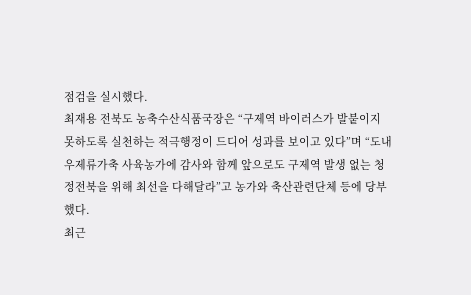점검을 실시했다.
최재용 전북도 농축수산식품국장은 “구제역 바이러스가 발붙이지 못하도록 실천하는 적극행정이 드디어 성과를 보이고 있다”며 “도내 우제류가축 사육농가에 감사와 함께 앞으로도 구제역 발생 없는 청정전북을 위해 최선을 다해달라”고 농가와 축산관련단체 등에 당부했다.
최근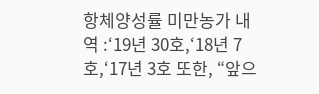항체양성률 미만농가 내역 :‘19년 30호,‘18년 7호,‘17년 3호 또한, “앞으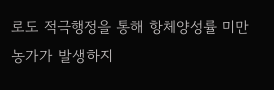로도 적극행정을 통해 항체양성률 미만농가가 발생하지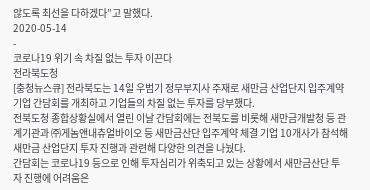않도록 최선을 다하겠다”고 말했다.
2020-05-14
-
코로나19 위기 속 차질 없는 투자 이끈다
전라북도청
[충청뉴스큐] 전라북도는 14일 우범기 정무부지사 주재로 새만금 산업단지 입주계약 기업 간담회를 개최하고 기업들의 차질 없는 투자를 당부했다.
전북도청 종합상황실에서 열린 이날 간담회에는 전북도를 비롯해 새만금개발청 등 관계기관과 ㈜게놈앤내츄얼바이오 등 새만금산단 입주계약 체결 기업 10개사가 참석해 새만금 산업단지 투자 진행과 관련해 다양한 의견을 나눴다.
간담회는 코로나19 등으로 인해 투자심리가 위축되고 있는 상황에서 새만금산단 투자 진행에 어려움은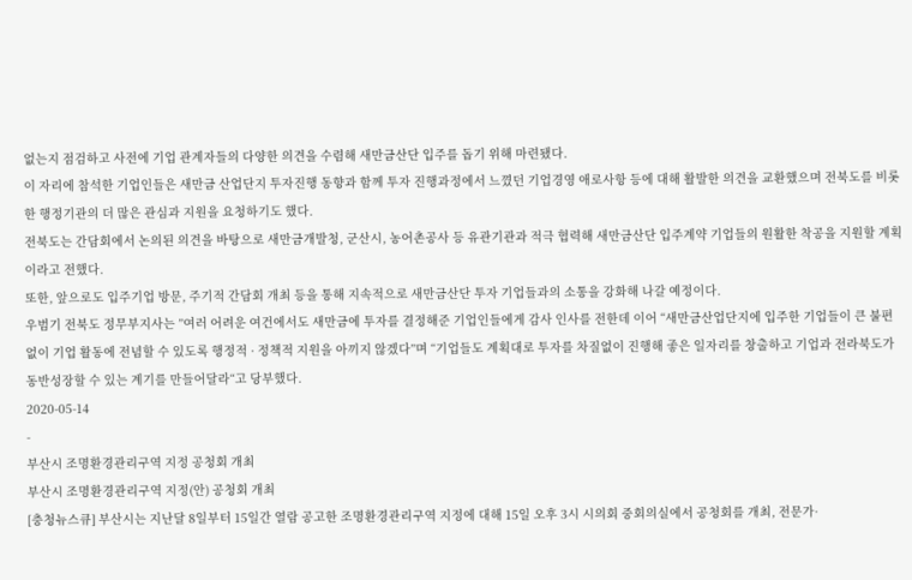없는지 점검하고 사전에 기업 관계자들의 다양한 의견을 수렴해 새만금산단 입주를 돕기 위해 마련됐다.
이 자리에 참석한 기업인들은 새만금 산업단지 투자진행 동향과 함께 투자 진행과정에서 느꼈던 기업경영 애로사항 등에 대해 활발한 의견을 교환했으며 전북도를 비롯한 행정기관의 더 많은 관심과 지원을 요청하기도 했다.
전북도는 간담회에서 논의된 의견을 바탕으로 새만금개발청, 군산시, 농어촌공사 등 유관기관과 적극 협력해 새만금산단 입주계약 기업들의 원활한 착공을 지원할 계획이라고 전했다.
또한, 앞으로도 입주기업 방문, 주기적 간담회 개최 등을 통해 지속적으로 새만금산단 투자 기업들과의 소통을 강화해 나갈 예정이다.
우범기 전북도 정무부지사는 ”여러 어려운 여건에서도 새만금에 투자를 결정해준 기업인들에게 감사 인사를 전한데 이어 “새만금산업단지에 입주한 기업들이 큰 불편 없이 기업 활동에 전념할 수 있도록 행정적 · 정책적 지원을 아끼지 않겠다”며 “기업들도 계획대로 투자를 차질없이 진행해 좋은 일자리를 창출하고 기업과 전라북도가 동반성장할 수 있는 계기를 만들어달라“고 당부했다.
2020-05-14
-
부산시 조명환경관리구역 지정 공청회 개최
부산시 조명환경관리구역 지정(안) 공청회 개최
[충청뉴스큐] 부산시는 지난달 8일부터 15일간 열람 공고한 조명환경관리구역 지정에 대해 15일 오후 3시 시의회 중회의실에서 공청회를 개최, 전문가·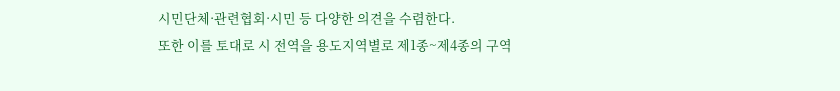시민단체·관련협회·시민 등 다양한 의견을 수렴한다.
또한 이를 토대로 시 전역을 용도지역별로 제1종~제4종의 구역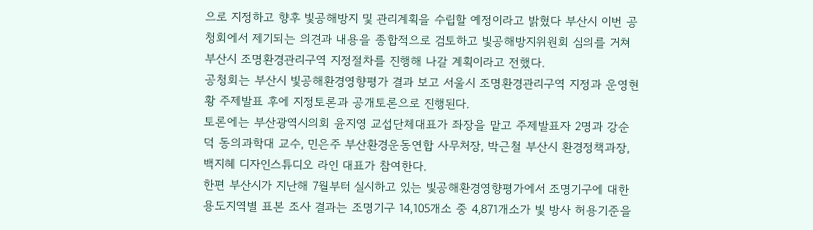으로 지정하고 향후 빛공해방지 및 관리계획을 수립할 예정이라고 밝혔다 부산시 이번 공청회에서 제기되는 의견과 내용을 종합적으로 검토하고 빛공해방지위원회 심의를 거쳐 부산시 조명환경관리구역 지정절차를 진행해 나갈 계획이라고 전했다.
공청회는 부산시 빛공해환경영향평가 결과 보고 서울시 조명환경관리구역 지정과 운영현황 주제발표 후에 지정토론과 공개토론으로 진행된다.
토론에는 부산광역시의회 윤지영 교섭단체대표가 좌장을 맡고 주제발표자 2명과 강순덕 동의과학대 교수, 민은주 부산환경운동연합 사무처장, 박근철 부산시 환경정책과장, 백지혜 디자인스튜디오 라인 대표가 참여한다.
한편 부산시가 지난해 7월부터 실시하고 있는 빛공해환경영향평가에서 조명기구에 대한 용도지역별 표본 조사 결과는 조명기구 14,105개소 중 4,871개소가 빛 방사 허용기준을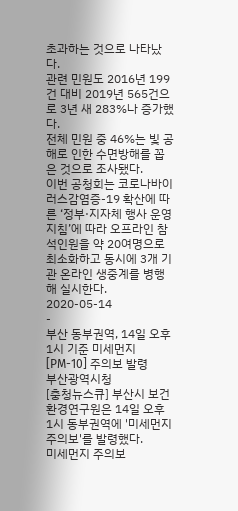초과하는 것으로 나타났다.
관련 민원도 2016년 199건 대비 2019년 565건으로 3년 새 283%나 증가했다.
전체 민원 중 46%는 빛 공해로 인한 수면방해를 꼽은 것으로 조사됐다.
이번 공청회는 코로나바이러스감염증-19 확산에 따른 ‘정부·지자체 행사 운영지침’에 따라 오프라인 참석인원을 약 20여명으로 최소화하고 동시에 3개 기관 온라인 생중계를 병행해 실시한다.
2020-05-14
-
부산 동부권역, 14일 오후 1시 기준 미세먼지[PM-10] 주의보 발령
부산광역시청
[충청뉴스큐] 부산시 보건환경연구원은 14일 오후 1시 동부권역에 '미세먼지 주의보'를 발령했다.
미세먼지 주의보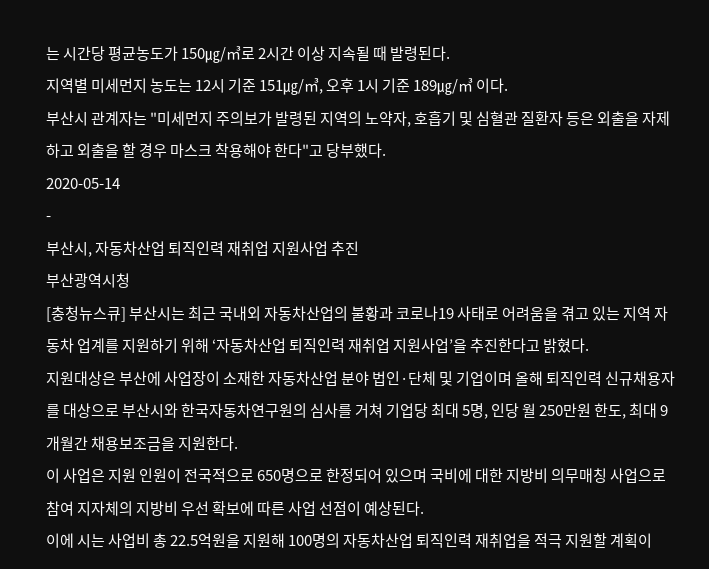는 시간당 평균농도가 150㎍/㎥로 2시간 이상 지속될 때 발령된다.
지역별 미세먼지 농도는 12시 기준 151㎍/㎥, 오후 1시 기준 189㎍/㎥ 이다.
부산시 관계자는 "미세먼지 주의보가 발령된 지역의 노약자, 호흡기 및 심혈관 질환자 등은 외출을 자제하고 외출을 할 경우 마스크 착용해야 한다"고 당부했다.
2020-05-14
-
부산시, 자동차산업 퇴직인력 재취업 지원사업 추진
부산광역시청
[충청뉴스큐] 부산시는 최근 국내외 자동차산업의 불황과 코로나19 사태로 어려움을 겪고 있는 지역 자동차 업계를 지원하기 위해 ‘자동차산업 퇴직인력 재취업 지원사업’을 추진한다고 밝혔다.
지원대상은 부산에 사업장이 소재한 자동차산업 분야 법인·단체 및 기업이며 올해 퇴직인력 신규채용자를 대상으로 부산시와 한국자동차연구원의 심사를 거쳐 기업당 최대 5명, 인당 월 250만원 한도, 최대 9개월간 채용보조금을 지원한다.
이 사업은 지원 인원이 전국적으로 650명으로 한정되어 있으며 국비에 대한 지방비 의무매칭 사업으로 참여 지자체의 지방비 우선 확보에 따른 사업 선점이 예상된다.
이에 시는 사업비 총 22.5억원을 지원해 100명의 자동차산업 퇴직인력 재취업을 적극 지원할 계획이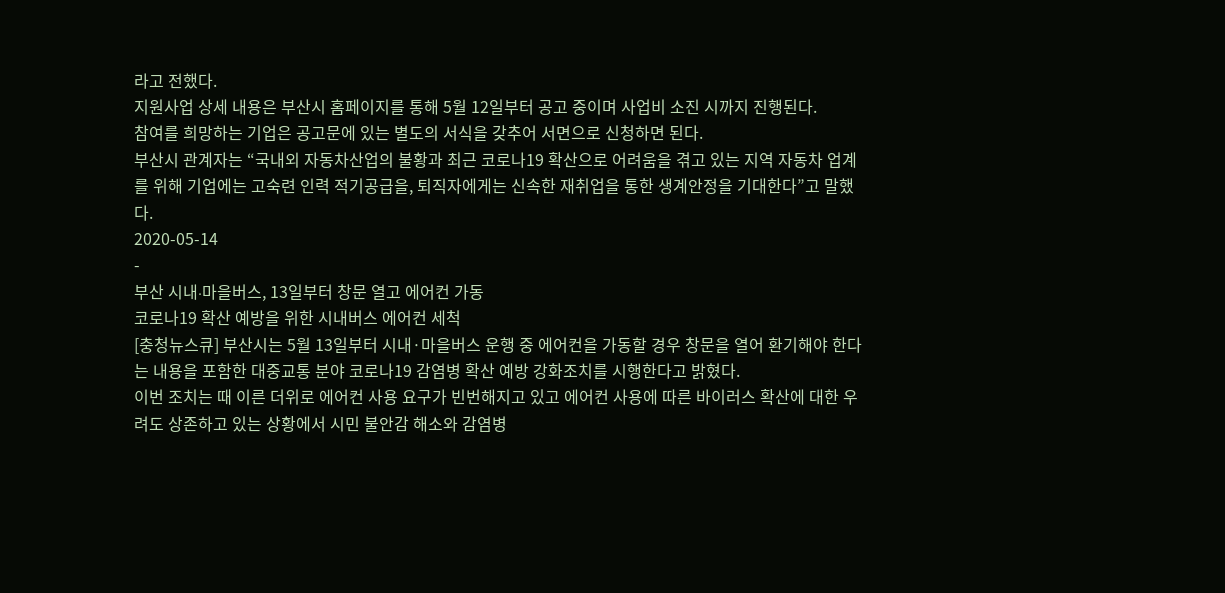라고 전했다.
지원사업 상세 내용은 부산시 홈페이지를 통해 5월 12일부터 공고 중이며 사업비 소진 시까지 진행된다.
참여를 희망하는 기업은 공고문에 있는 별도의 서식을 갖추어 서면으로 신청하면 된다.
부산시 관계자는 “국내외 자동차산업의 불황과 최근 코로나19 확산으로 어려움을 겪고 있는 지역 자동차 업계를 위해 기업에는 고숙련 인력 적기공급을, 퇴직자에게는 신속한 재취업을 통한 생계안정을 기대한다”고 말했다.
2020-05-14
-
부산 시내⋅마을버스, 13일부터 창문 열고 에어컨 가동
코로나19 확산 예방을 위한 시내버스 에어컨 세척
[충청뉴스큐] 부산시는 5월 13일부터 시내·마을버스 운행 중 에어컨을 가동할 경우 창문을 열어 환기해야 한다는 내용을 포함한 대중교통 분야 코로나19 감염병 확산 예방 강화조치를 시행한다고 밝혔다.
이번 조치는 때 이른 더위로 에어컨 사용 요구가 빈번해지고 있고 에어컨 사용에 따른 바이러스 확산에 대한 우려도 상존하고 있는 상황에서 시민 불안감 해소와 감염병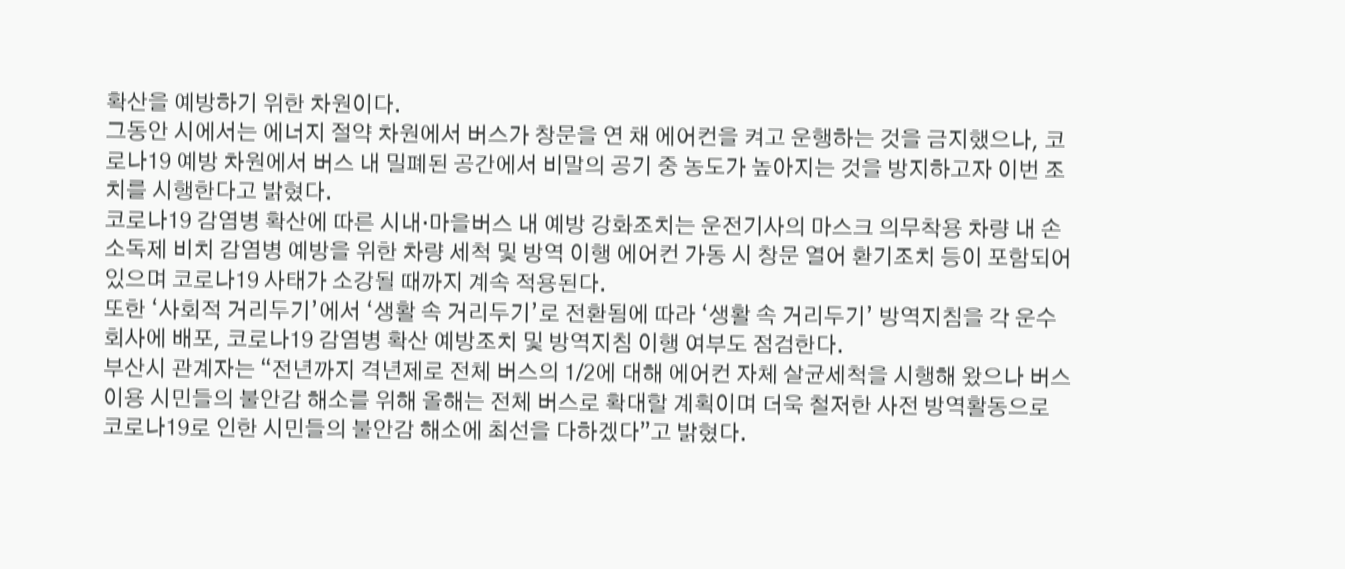확산을 예방하기 위한 차원이다.
그동안 시에서는 에너지 절약 차원에서 버스가 창문을 연 채 에어컨을 켜고 운행하는 것을 금지했으나, 코로나19 예방 차원에서 버스 내 밀폐된 공간에서 비말의 공기 중 농도가 높아지는 것을 방지하고자 이번 조치를 시행한다고 밝혔다.
코로나19 감염병 확산에 따른 시내·마을버스 내 예방 강화조치는 운전기사의 마스크 의무착용 차량 내 손소독제 비치 감염병 예방을 위한 차량 세척 및 방역 이행 에어컨 가동 시 창문 열어 환기조치 등이 포함되어 있으며 코로나19 사태가 소강될 때까지 계속 적용된다.
또한 ‘사회적 거리두기’에서 ‘생활 속 거리두기’로 전환됨에 따라 ‘생활 속 거리두기’ 방역지침을 각 운수회사에 배포, 코로나19 감염병 확산 예방조치 및 방역지침 이행 여부도 점검한다.
부산시 관계자는 “전년까지 격년제로 전체 버스의 1/2에 대해 에어컨 자체 살균세척을 시행해 왔으나 버스 이용 시민들의 불안감 해소를 위해 올해는 전체 버스로 확대할 계획이며 더욱 철저한 사전 방역활동으로 코로나19로 인한 시민들의 불안감 해소에 최선을 다하겠다”고 밝혔다.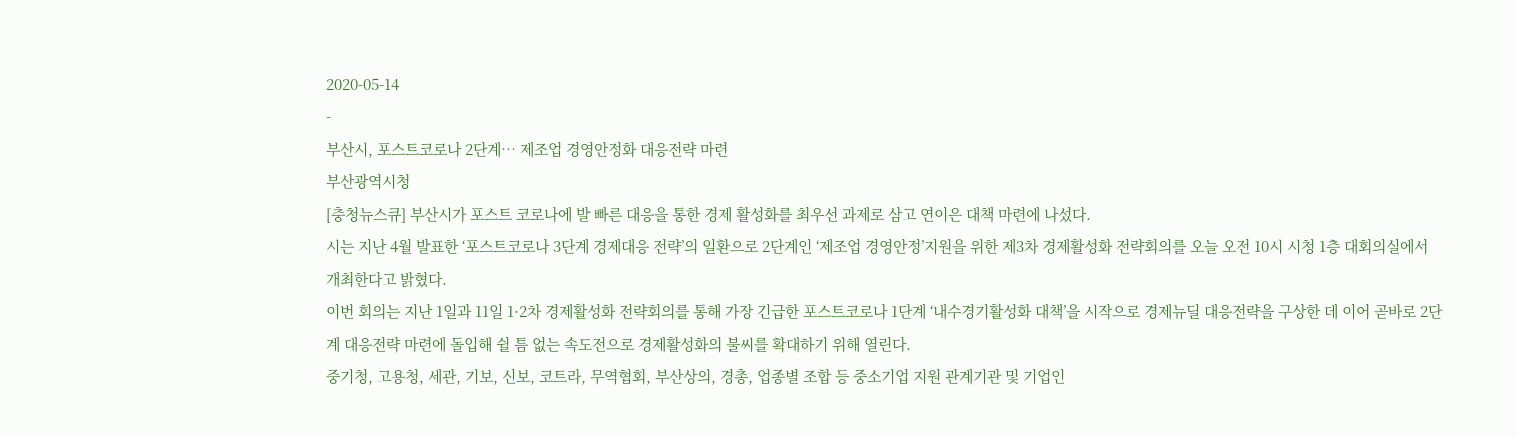2020-05-14
-
부산시, 포스트코로나 2단계… 제조업 경영안정화 대응전략 마련
부산광역시청
[충청뉴스큐] 부산시가 포스트 코로나에 발 빠른 대응을 통한 경제 활성화를 최우선 과제로 삼고 연이은 대책 마련에 나섰다.
시는 지난 4월 발표한 ‘포스트코로나 3단계 경제대응 전략’의 일환으로 2단계인 ‘제조업 경영안정’지원을 위한 제3차 경제활성화 전략회의를 오늘 오전 10시 시청 1층 대회의실에서 개최한다고 밝혔다.
이번 회의는 지난 1일과 11일 1·2차 경제활성화 전략회의를 통해 가장 긴급한 포스트코로나 1단계 ‘내수경기활성화 대책’을 시작으로 경제뉴딜 대응전략을 구상한 데 이어 곧바로 2단계 대응전략 마련에 돌입해 쉴 틈 없는 속도전으로 경제활성화의 불씨를 확대하기 위해 열린다.
중기청, 고용청, 세관, 기보, 신보, 코트라, 무역협회, 부산상의, 경총, 업종별 조합 등 중소기업 지원 관계기관 및 기업인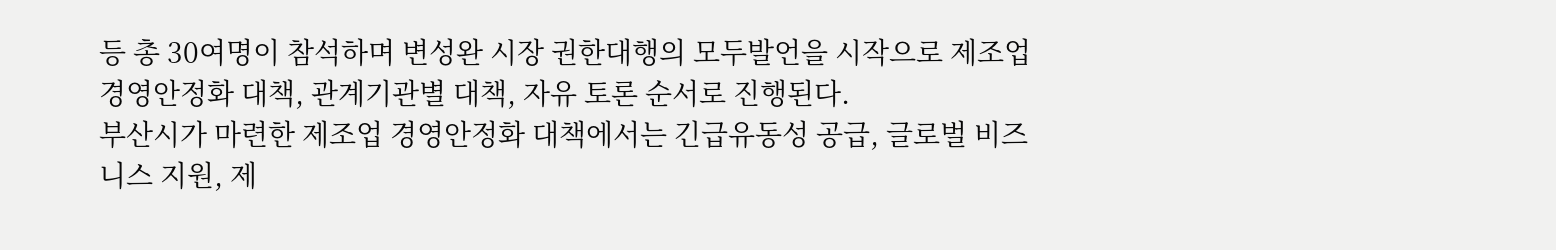등 총 30여명이 참석하며 변성완 시장 권한대행의 모두발언을 시작으로 제조업경영안정화 대책, 관계기관별 대책, 자유 토론 순서로 진행된다.
부산시가 마련한 제조업 경영안정화 대책에서는 긴급유동성 공급, 글로벌 비즈니스 지원, 제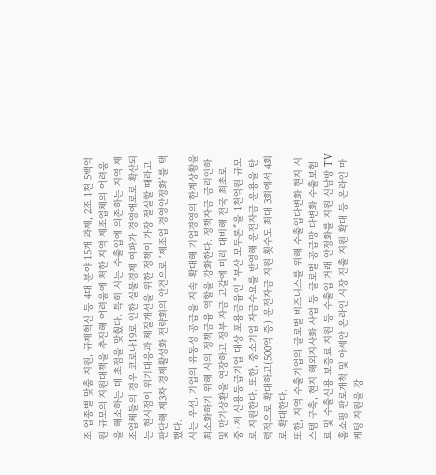조 업종별 맞춤 지원, 규제혁신 등 4대 분야 15개 과제, 2조 1천 5백억원 규모의 지원대책을 추진해 어려움에 처한 지역 제조업체의 어려움을 해소하는 데 초점을 맞췄다. 특히 시는 수출입에 의존하는 지역 제조업체들의 경우 코로나19로 인한 실물경제 여파가 경영애로로 확산되는 현시점이 위기대응과 체질개선을 위한 정책이 가장 절실할 때라고 판단해 제3차 경제활성화 전략회의 안건으로 ‘제조업 경영안정화’를 택했다.
시는 우선, 기업의 유동성 공급을 지속 확대해 기업경영의 한계상황을 최소화하기 위해 시의 정책금융 역할을 강화한다. 정책자금 금리인하 및 만기상환을 연장하고 정부 자금 고갈에 미리 대비해 전국 최초로 중·저 신용등급기업 대상 포용금융인 “부산 모두론”을 1천억원 규모로 지원한다. 또한, 중소기업 자금수요를 반영해 운전자금 운용을 탄력적으로 확대하고(500억 증) 운전자금 지원 횟수도 최대 3회에서 4회로 확대한다.
또한, 지역 수출기업의 글로벌 비즈니스를 위해 수출입다변화 현지 시스템 구축, 현지 해외지사화 사업 등 글로벌 공급망 다변화 수출보험료 및 수출신용 보증료 지원 등 수출입 거래 안정화를 지원 신남방 TV홈쇼핑 판로개척 및 아세안 온라인 시장 진출 지원 확대 등 온라인 마케팅 지원을 강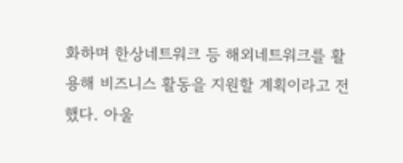화하며 한상네트워크 등 해외네트워크를 활용해 비즈니스 활동을 지원할 계획이라고 전했다. 아울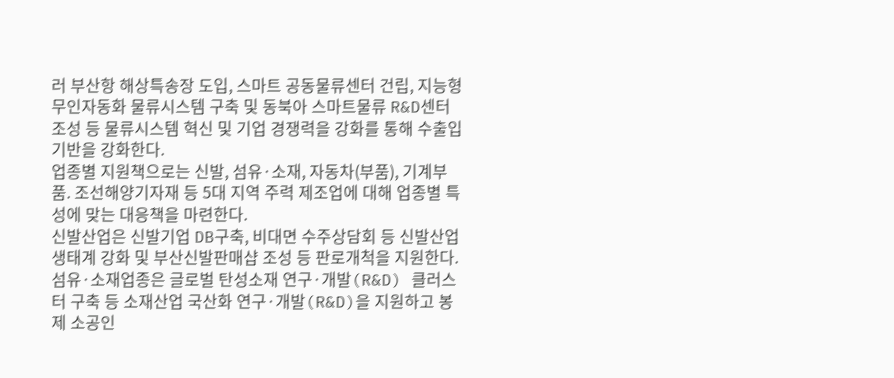러 부산항 해상특송장 도입, 스마트 공동물류센터 건립, 지능형 무인자동화 물류시스템 구축 및 동북아 스마트물류 R&D센터 조성 등 물류시스템 혁신 및 기업 경쟁력을 강화를 통해 수출입 기반을 강화한다.
업종별 지원책으로는 신발, 섬유·소재, 자동차(부품), 기계부품. 조선해양기자재 등 5대 지역 주력 제조업에 대해 업종별 특성에 맞는 대응책을 마련한다.
신발산업은 신발기업 DB구축, 비대면 수주상담회 등 신발산업 생태계 강화 및 부산신발판매샵 조성 등 판로개척을 지원한다. 섬유·소재업종은 글로벌 탄성소재 연구·개발(R&D) 클러스터 구축 등 소재산업 국산화 연구·개발(R&D)을 지원하고 봉제 소공인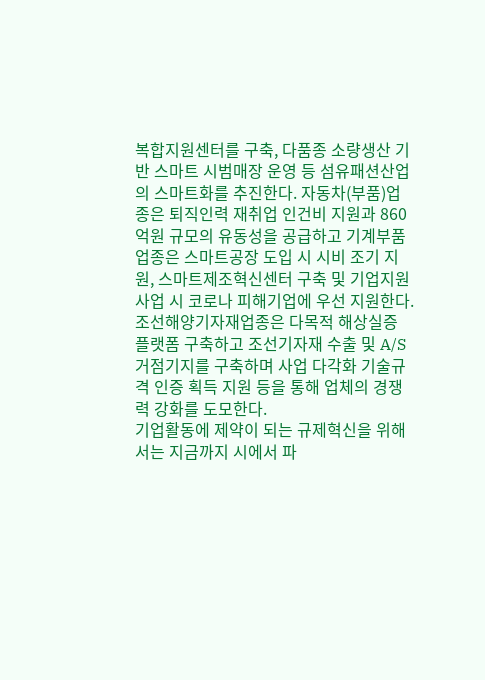복합지원센터를 구축, 다품종 소량생산 기반 스마트 시범매장 운영 등 섬유패션산업의 스마트화를 추진한다. 자동차(부품)업종은 퇴직인력 재취업 인건비 지원과 860억원 규모의 유동성을 공급하고 기계부품 업종은 스마트공장 도입 시 시비 조기 지원, 스마트제조혁신센터 구축 및 기업지원사업 시 코로나 피해기업에 우선 지원한다. 조선해양기자재업종은 다목적 해상실증 플랫폼 구축하고 조선기자재 수출 및 A/S 거점기지를 구축하며 사업 다각화 기술규격 인증 획득 지원 등을 통해 업체의 경쟁력 강화를 도모한다.
기업활동에 제약이 되는 규제혁신을 위해서는 지금까지 시에서 파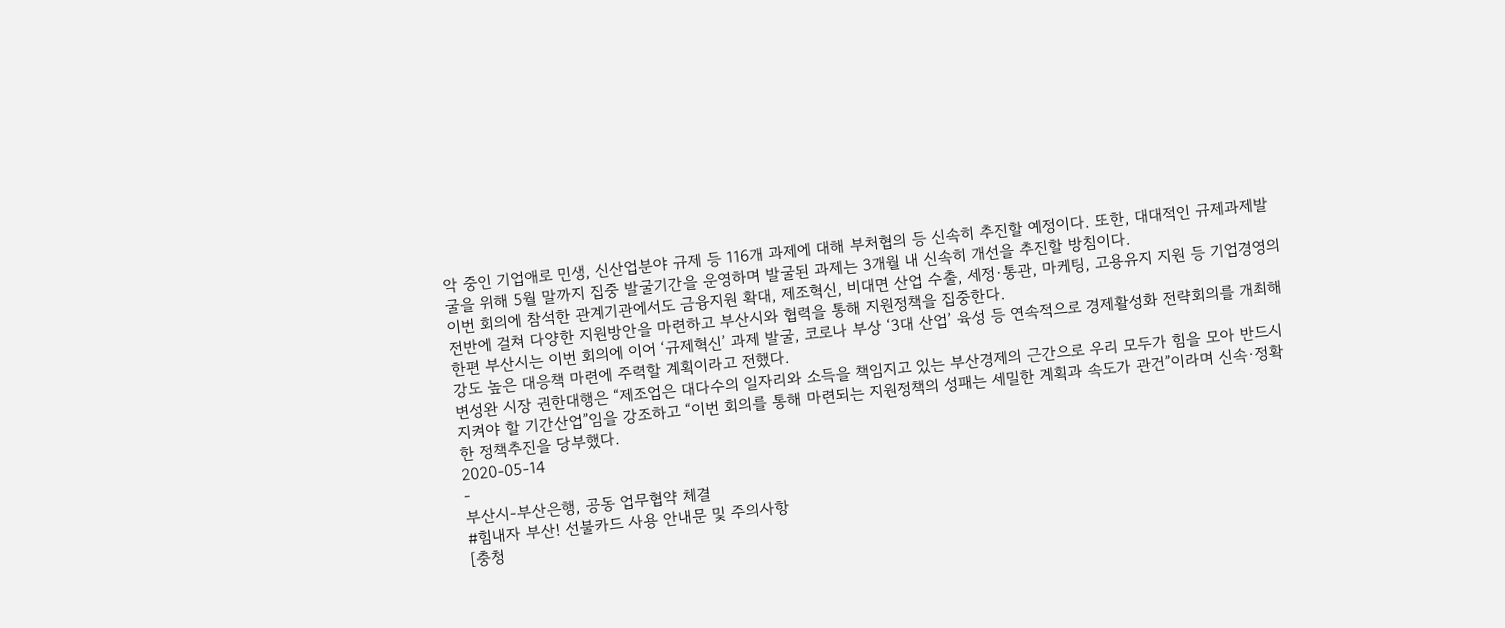악 중인 기업애로 민생, 신산업분야 규제 등 116개 과제에 대해 부처협의 등 신속히 추진할 예정이다. 또한, 대대적인 규제과제발굴을 위해 5월 말까지 집중 발굴기간을 운영하며 발굴된 과제는 3개월 내 신속히 개선을 추진할 방침이다.
이번 회의에 참석한 관계기관에서도 금융지원 확대, 제조혁신, 비대면 산업 수출, 세정·통관, 마케팅, 고용유지 지원 등 기업경영의 전반에 걸쳐 다양한 지원방안을 마련하고 부산시와 협력을 통해 지원정책을 집중한다.
한편 부산시는 이번 회의에 이어 ‘규제혁신’ 과제 발굴, 코로나 부상 ‘3대 산업’ 육성 등 연속적으로 경제활성화 전략회의를 개최해 강도 높은 대응책 마련에 주력할 계획이라고 전했다.
변성완 시장 권한대행은 “제조업은 대다수의 일자리와 소득을 책임지고 있는 부산경제의 근간으로 우리 모두가 힘을 모아 반드시 지켜야 할 기간산업”임을 강조하고 “이번 회의를 통해 마련되는 지원정책의 성패는 세밀한 계획과 속도가 관건”이라며 신속·정확한 정책추진을 당부했다.
2020-05-14
-
부산시-부산은행, 공동 업무협약 체결
#힘내자 부산! 선불카드 사용 안내문 및 주의사항
[충청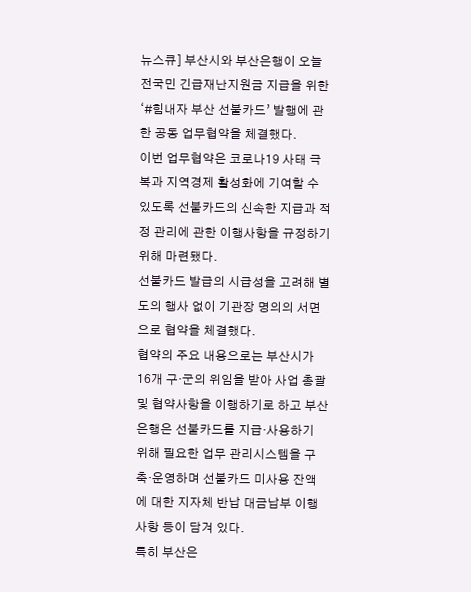뉴스큐] 부산시와 부산은행이 오늘 전국민 긴급재난지원금 지급을 위한 ‘#힘내자 부산 선불카드’ 발행에 관한 공동 업무협약을 체결했다.
이번 업무협약은 코로나19 사태 극복과 지역경제 활성화에 기여할 수 있도록 선불카드의 신속한 지급과 적정 관리에 관한 이행사항을 규정하기 위해 마련됐다.
선불카드 발급의 시급성을 고려해 별도의 행사 없이 기관장 명의의 서면으로 협약을 체결했다.
협약의 주요 내용으로는 부산시가 16개 구·군의 위임을 받아 사업 총괄 및 협약사항을 이행하기로 하고 부산은행은 선불카드를 지급·사용하기 위해 필요한 업무 관리시스템을 구축·운영하며 선불카드 미사용 잔액에 대한 지자체 반납 대금납부 이행사항 등이 담겨 있다.
특히 부산은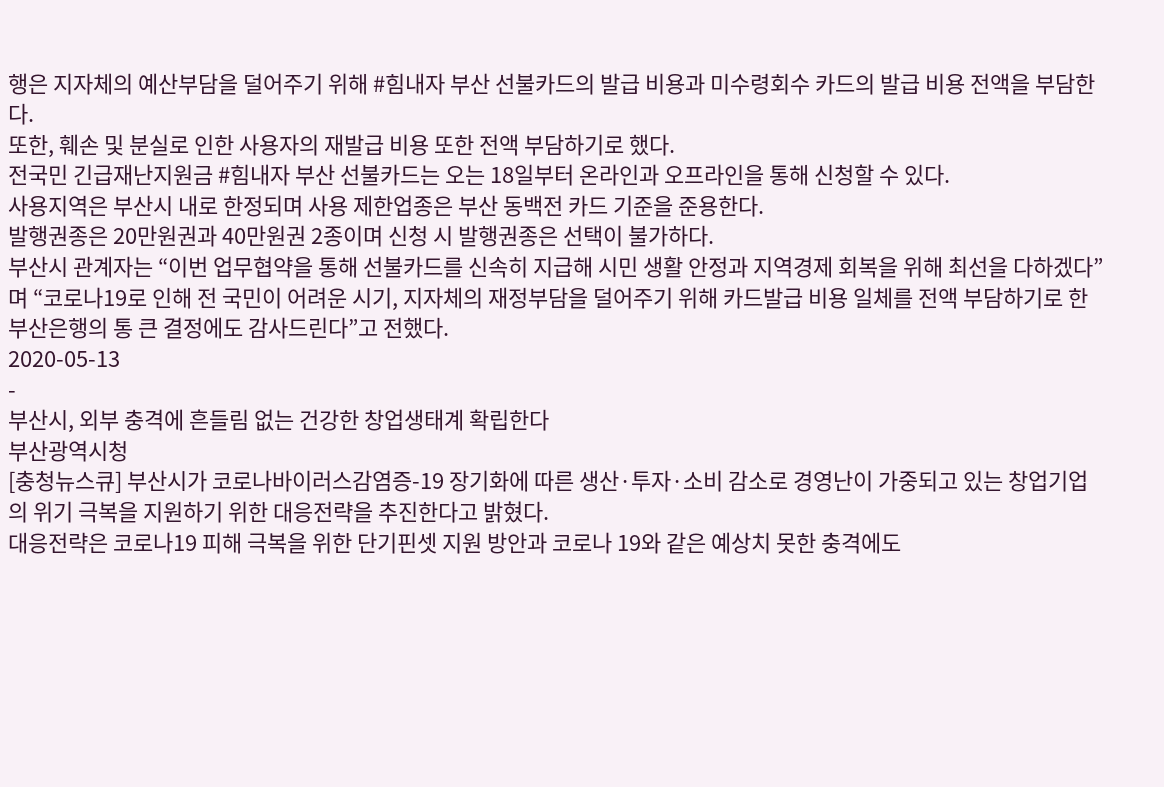행은 지자체의 예산부담을 덜어주기 위해 #힘내자 부산 선불카드의 발급 비용과 미수령회수 카드의 발급 비용 전액을 부담한다.
또한, 훼손 및 분실로 인한 사용자의 재발급 비용 또한 전액 부담하기로 했다.
전국민 긴급재난지원금 #힘내자 부산 선불카드는 오는 18일부터 온라인과 오프라인을 통해 신청할 수 있다.
사용지역은 부산시 내로 한정되며 사용 제한업종은 부산 동백전 카드 기준을 준용한다.
발행권종은 20만원권과 40만원권 2종이며 신청 시 발행권종은 선택이 불가하다.
부산시 관계자는 “이번 업무협약을 통해 선불카드를 신속히 지급해 시민 생활 안정과 지역경제 회복을 위해 최선을 다하겠다”며 “코로나19로 인해 전 국민이 어려운 시기, 지자체의 재정부담을 덜어주기 위해 카드발급 비용 일체를 전액 부담하기로 한 부산은행의 통 큰 결정에도 감사드린다”고 전했다.
2020-05-13
-
부산시, 외부 충격에 흔들림 없는 건강한 창업생태계 확립한다
부산광역시청
[충청뉴스큐] 부산시가 코로나바이러스감염증-19 장기화에 따른 생산·투자·소비 감소로 경영난이 가중되고 있는 창업기업의 위기 극복을 지원하기 위한 대응전략을 추진한다고 밝혔다.
대응전략은 코로나19 피해 극복을 위한 단기핀셋 지원 방안과 코로나 19와 같은 예상치 못한 충격에도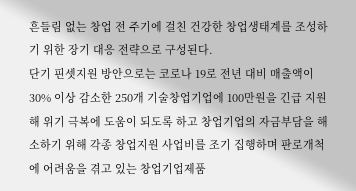흔들림 없는 창업 전 주기에 걸친 건강한 창업생태계를 조성하기 위한 장기 대응 전략으로 구성된다.
단기 핀셋지원 방안으로는 코로나 19로 전년 대비 매출액이 30% 이상 감소한 250개 기술창업기업에 100만원을 긴급 지원해 위기 극복에 도움이 되도록 하고 창업기업의 자금부담을 해소하기 위해 각종 창업지원 사업비를 조기 집행하며 판로개척에 어려움을 겪고 있는 창업기업제품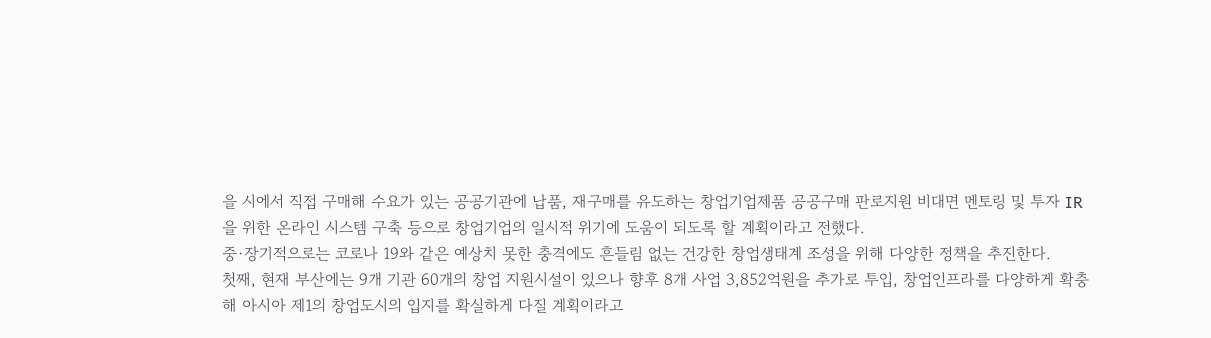을 시에서 직접 구매해 수요가 있는 공공기관에 납품, 재구매를 유도하는 창업기업제품 공공구매 판로지원 비대면 멘토링 및 투자 IR을 위한 온라인 시스템 구축 등으로 창업기업의 일시적 위기에 도움이 되도록 할 계획이라고 전했다.
중·장기적으로는 코로나 19와 같은 예상치 못한 충격에도 흔들림 없는 건강한 창업생태계 조성을 위해 다양한 정책을 추진한다.
첫째, 현재 부산에는 9개 기관 60개의 창업 지원시설이 있으나 향후 8개 사업 3,852억원을 추가로 투입, 창업인프라를 다양하게 확충해 아시아 제1의 창업도시의 입지를 확실하게 다질 계획이라고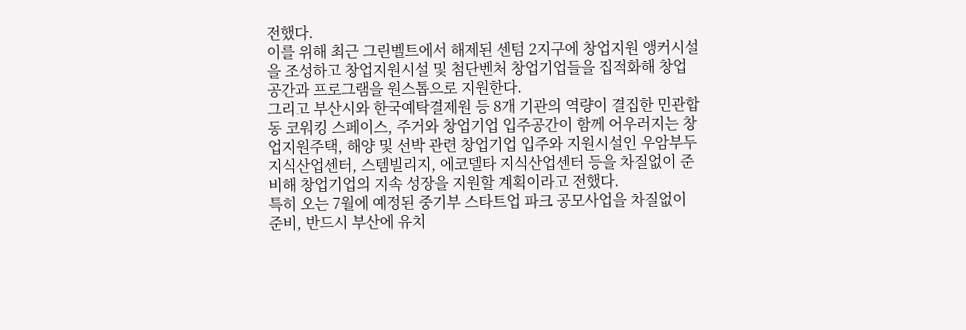전했다.
이를 위해 최근 그린벨트에서 해제된 센텀 2지구에 창업지원 앵커시설을 조성하고 창업지원시설 및 첨단벤처 창업기업들을 집적화해 창업공간과 프로그램을 원스톱으로 지원한다.
그리고 부산시와 한국예탁결제원 등 8개 기관의 역량이 결집한 민관합동 코워킹 스페이스, 주거와 창업기업 입주공간이 함께 어우러지는 창업지원주택, 해양 및 선박 관련 창업기업 입주와 지원시설인 우암부두 지식산업센터, 스템빌리지, 에코델타 지식산업센터 등을 차질없이 준비해 창업기업의 지속 성장을 지원할 계획이라고 전했다.
특히 오는 7월에 예정된 중기부 스타트업 파크 공모사업을 차질없이 준비, 반드시 부산에 유치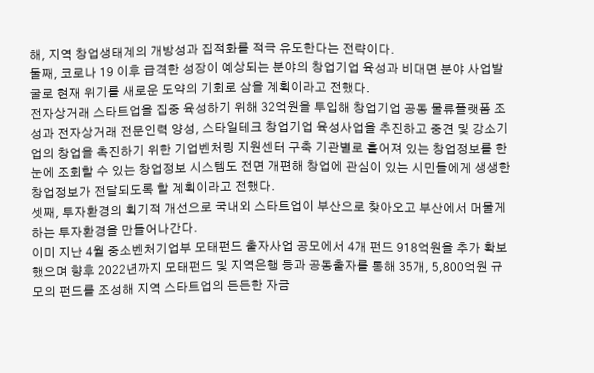해, 지역 창업생태계의 개방성과 집적화를 적극 유도한다는 전략이다.
둘째, 코로나 19 이후 급격한 성장이 예상되는 분야의 창업기업 육성과 비대면 분야 사업발굴로 현재 위기를 새로운 도약의 기회로 삼을 계획이라고 전했다.
전자상거래 스타트업을 집중 육성하기 위해 32억원을 투입해 창업기업 공동 물류플랫폼 조성과 전자상거래 전문인력 양성, 스타일테크 창업기업 육성사업을 추진하고 중견 및 강소기업의 창업을 촉진하기 위한 기업벤처링 지원센터 구축 기관별로 흩어져 있는 창업정보를 한눈에 조회할 수 있는 창업정보 시스템도 전면 개편해 창업에 관심이 있는 시민들에게 생생한 창업정보가 전달되도록 할 계획이라고 전했다.
셋째, 투자환경의 획기적 개선으로 국내외 스타트업이 부산으로 찾아오고 부산에서 머물게 하는 투자환경을 만들어나간다.
이미 지난 4월 중소벤처기업부 모태펀드 출자사업 공모에서 4개 펀드 918억원을 추가 확보했으며 향후 2022년까지 모태펀드 및 지역은행 등과 공동출자를 통해 35개, 5,800억원 규모의 펀드를 조성해 지역 스타트업의 든든한 자금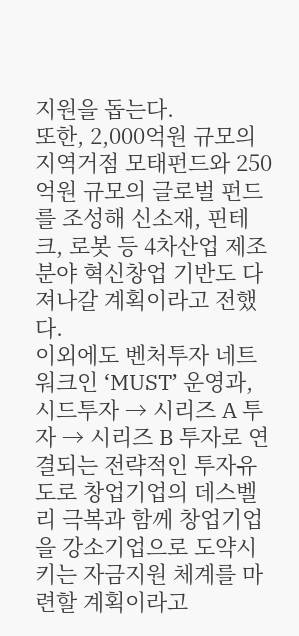지원을 돕는다.
또한, 2,000억원 규모의 지역거점 모태펀드와 250억원 규모의 글로벌 펀드를 조성해 신소재, 핀테크, 로봇 등 4차산업 제조 분야 혁신창업 기반도 다져나갈 계획이라고 전했다.
이외에도 벤처투자 네트워크인 ‘MUST’ 운영과, 시드투자 → 시리즈 A 투자 → 시리즈 B 투자로 연결되는 전략적인 투자유도로 창업기업의 데스벨리 극복과 함께 창업기업을 강소기업으로 도약시키는 자금지원 체계를 마련할 계획이라고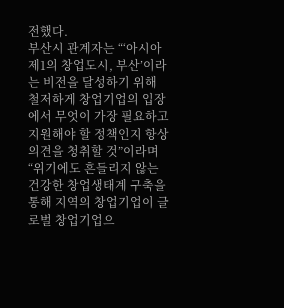전했다.
부산시 관계자는 “‘아시아 제1의 창업도시, 부산’이라는 비전을 달성하기 위해 철저하게 창업기업의 입장에서 무엇이 가장 필요하고 지원해야 할 정책인지 항상 의견을 청취할 것”이라며 “위기에도 흔들리지 않는 건강한 창업생태계 구축을 통해 지역의 창업기업이 글로벌 창업기업으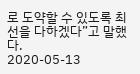로 도약할 수 있도록 최선을 다하겠다”고 말했다.
2020-05-13